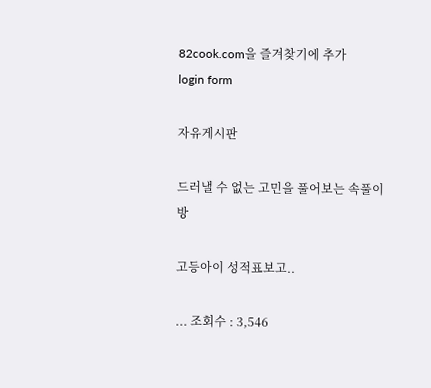82cook.com을 즐겨찾기에 추가
login form

자유게시판

드러낼 수 없는 고민을 풀어보는 속풀이방

고등아이 성적표보고..

... 조회수 : 3,546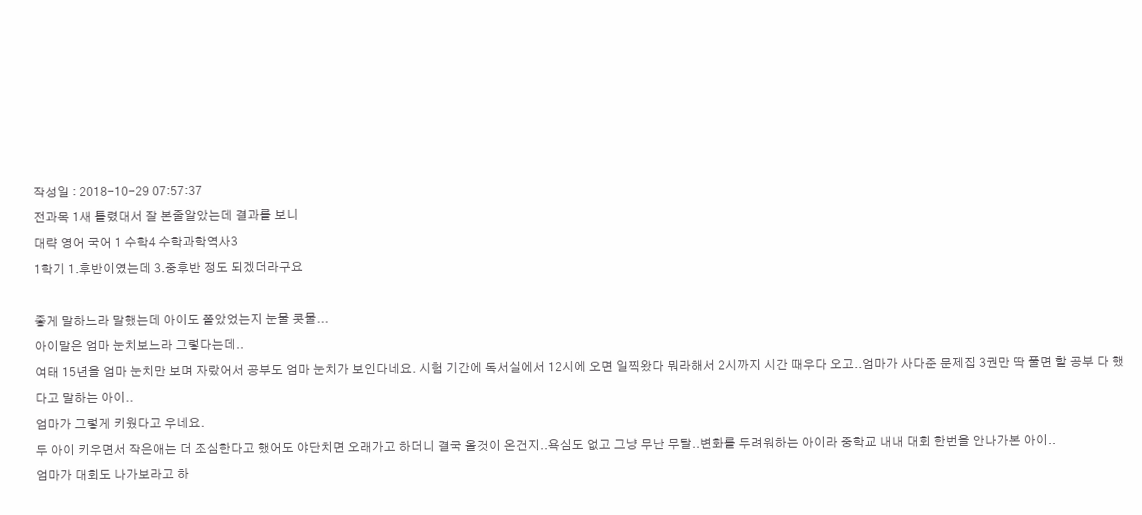작성일 : 2018-10-29 07:57:37
전과목 1새 틀렸대서 잘 본줄알았는데 결과를 보니
대략 영어 국어 1 수학4 수학과학역사3
1학기 1.후반이였는데 3.중후반 정도 되겠더라구요

좋게 말하느라 말했는데 아이도 쫄았었는지 눈물 콧물...
아이말은 엄마 눈치보느라 그렇다는데..
여태 15년을 엄마 눈치만 보며 자랐어서 공부도 엄마 눈치가 보인다네요. 시험 기간에 독서실에서 12시에 오면 일찍왔다 뭐라해서 2시까지 시간 때우다 오고..엄마가 사다준 문제집 3권만 딱 풀면 할 공부 다 했다고 말하는 아이..
엄마가 그렇게 키웠다고 우네요.
두 아이 키우면서 작은애는 더 조심한다고 했어도 야단치면 오래가고 하더니 결국 올것이 온건지..욕심도 없고 그냥 무난 무탈..변화를 두려워하는 아이라 중학교 내내 대회 한번을 안나가본 아이..
엄마가 대회도 나가보라고 하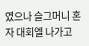였으나 슬그머니 혼자 대회엘 나가고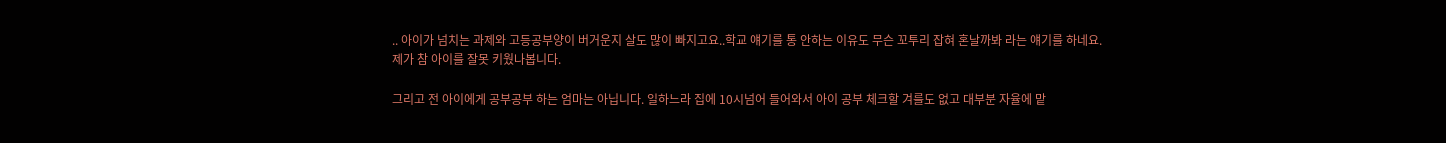.. 아이가 넘치는 과제와 고등공부양이 버거운지 살도 많이 빠지고요..학교 얘기를 통 안하는 이유도 무슨 꼬투리 잡혀 혼날까봐 라는 얘기를 하네요.
제가 참 아이를 잘못 키웠나봅니다.

그리고 전 아이에게 공부공부 하는 엄마는 아닙니다. 일하느라 집에 10시넘어 들어와서 아이 공부 체크할 겨를도 없고 대부분 자율에 맡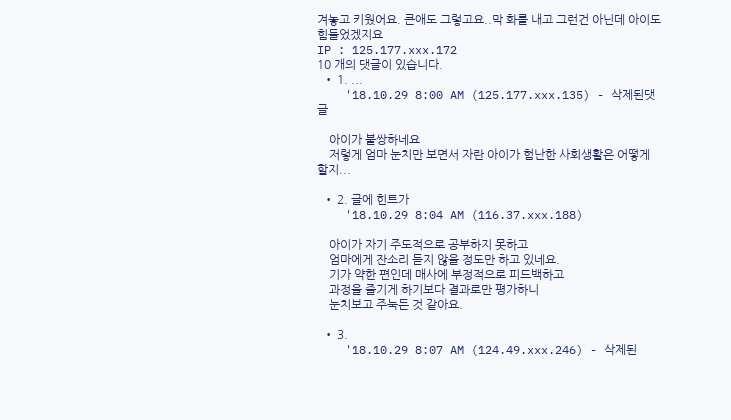겨놓고 키웠어요. 큰애도 그렇고요..막 화를 내고 그런건 아닌데 아이도 힘들었겠지요
IP : 125.177.xxx.172
10 개의 댓글이 있습니다.
  • 1. ...
    '18.10.29 8:00 AM (125.177.xxx.135) - 삭제된댓글

    아이가 불쌍하네요
    저렇게 엄마 눈치만 보면서 자란 아이가 험난한 사회생활은 어떻게 할지...

  • 2. 글에 힌트가
    '18.10.29 8:04 AM (116.37.xxx.188)

    아이가 자기 주도적으로 공부하지 못하고
    엄마에게 잔소리 듣지 않을 정도만 하고 있네요.
    기가 약한 편인데 매사에 부정적으로 피드백하고
    과정을 즐기게 하기보다 결과로만 평가하니
    눈치보고 주눅든 것 같아요.

  • 3.
    '18.10.29 8:07 AM (124.49.xxx.246) - 삭제된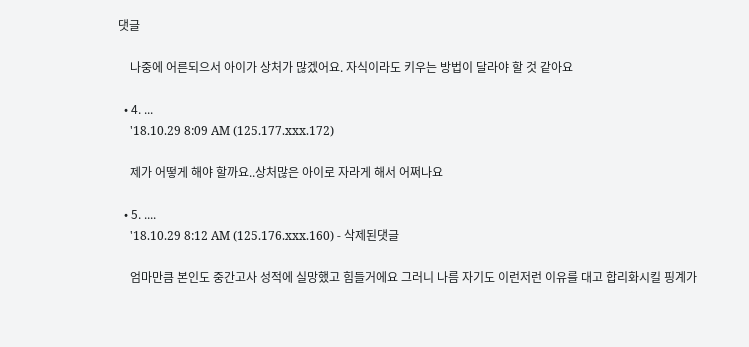댓글

    나중에 어른되으서 아이가 상처가 많겠어요. 자식이라도 키우는 방법이 달라야 할 것 같아요

  • 4. ...
    '18.10.29 8:09 AM (125.177.xxx.172)

    제가 어떻게 해야 할까요..상처많은 아이로 자라게 해서 어쩌나요

  • 5. ....
    '18.10.29 8:12 AM (125.176.xxx.160) - 삭제된댓글

    엄마만큼 본인도 중간고사 성적에 실망했고 힘들거에요 그러니 나름 자기도 이런저런 이유를 대고 합리화시킬 핑계가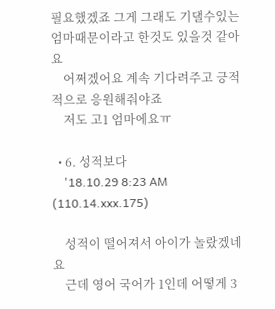필요했겠죠 그게 그래도 기댈수있는 엄마때문이라고 한것도 있을것 같아요
    어쩌겠어요 계속 기다려주고 긍적적으로 응원해줘야죠
    저도 고1 엄마에요ㅠ

  • 6. 성적보다
    '18.10.29 8:23 AM (110.14.xxx.175)

    성적이 떨어져서 아이가 놀랐겠네요
    근데 영어 국어가 1인데 어떻게 3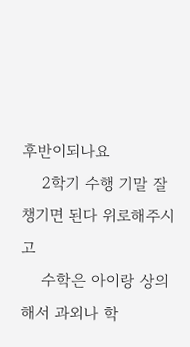후반이되나요
    2학기 수행 기말 잘챙기면 된다 위로해주시고
    수학은 아이랑 상의해서 과외나 학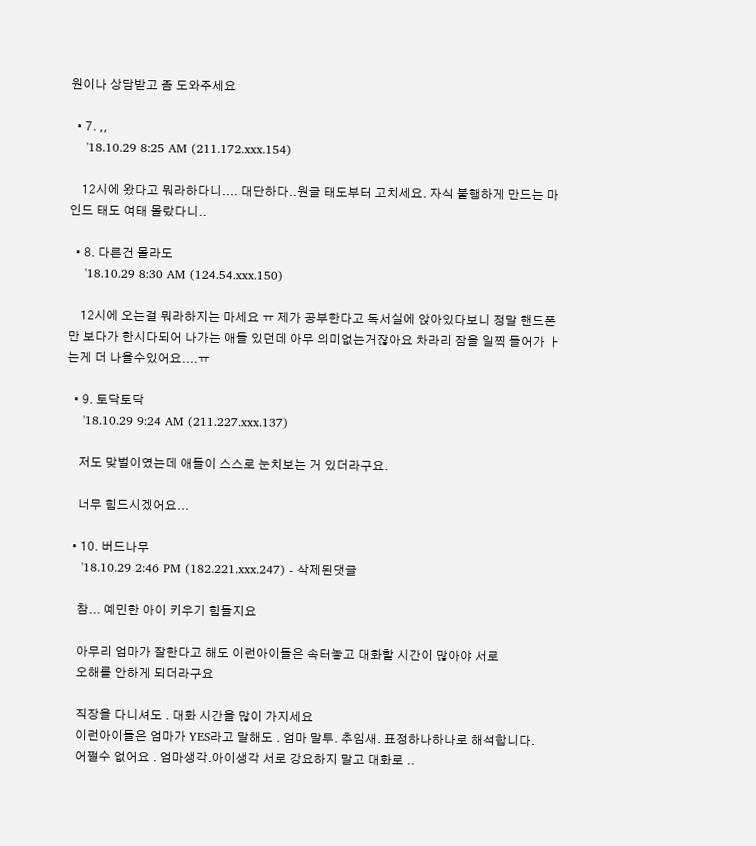원이나 상담받고 좀 도와주세요

  • 7. ,,
    '18.10.29 8:25 AM (211.172.xxx.154)

    12시에 왔다고 뭐라하다니.... 대단하다..원글 태도부터 고치세요. 자식 불행하게 만드는 마인드 태도 여태 몰랐다니..

  • 8. 다른건 몰라도
    '18.10.29 8:30 AM (124.54.xxx.150)

    12시에 오는걸 뭐라하지는 마세요 ㅠ 제가 공부한다고 독서실에 앉아있다보니 정말 핸드폰만 보다가 한시다되어 나가는 애들 있던데 아무 의미없는거잖아요 차라리 잠을 일찍 들어가 ㅏ는게 더 나을수있어요....ㅠ

  • 9. 토닥토닥
    '18.10.29 9:24 AM (211.227.xxx.137)

    저도 맞벌이였는데 애들이 스스로 눈치보는 거 있더라구요.

    너무 힘드시겠어요...

  • 10. 버드나무
    '18.10.29 2:46 PM (182.221.xxx.247) - 삭제된댓글

    참... 예민한 아이 키우기 힘들지요

    아무리 엄마가 잘한다고 해도 이런아이들은 속터놓고 대화할 시간이 많아야 서로
    오해를 안하게 되더라구요

    직장을 다니셔도 . 대화 시간을 많이 가지세요
    이런아이들은 엄마가 YES라고 말해도 . 엄마 말투. 추임새. 표정하나하나로 해석합니다.
    어쩔수 없어요 . 엄마생각.아이생각 서로 강요하지 말고 대화로 ..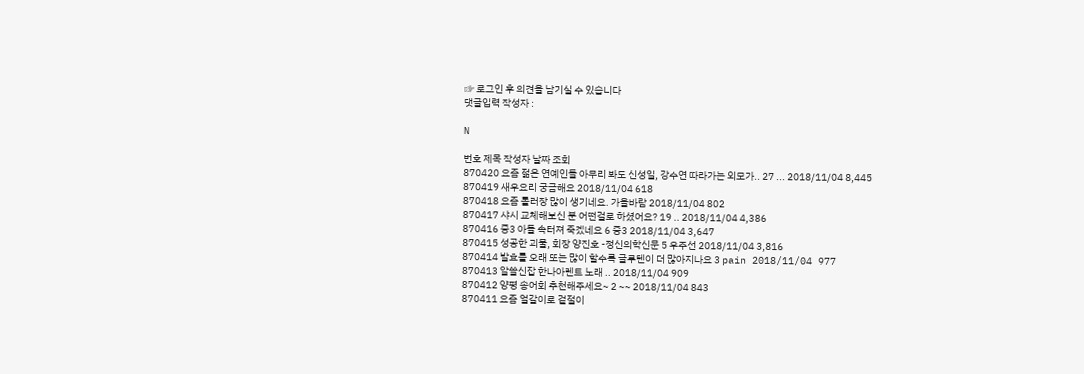☞ 로그인 후 의견을 남기실 수 있습니다
댓글입력 작성자 :

N

번호 제목 작성자 날짜 조회
870420 요즘 젊은 연예인들 아무리 봐도 신성일, 강수연 따라가는 외모가.. 27 ... 2018/11/04 8,445
870419 새우요리 궁금해요 2018/11/04 618
870418 요즘 롤러장 많이 생기네요. 가을바람 2018/11/04 802
870417 샤시 교체해보신 분 어떤걸로 하셨어요? 19 .. 2018/11/04 4,386
870416 중3 아들 속터져 죽겠네요 6 중3 2018/11/04 3,647
870415 성공한 괴물, 회장 양진호 -정신의학신문 5 우주선 2018/11/04 3,816
870414 발효를 오래 또는 많이 할수록 글루텐이 더 많아지나요 3 pain 2018/11/04 977
870413 알쓸신잡 한나아렌트 노래 .. 2018/11/04 909
870412 양평 송어회 추천해주세요~ 2 ~~ 2018/11/04 843
870411 요즘 얼갈이로 겉절이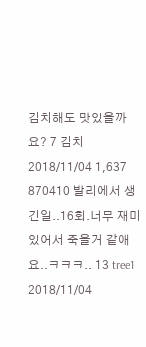김치해도 맛있을까요? 7 김치 2018/11/04 1,637
870410 발리에서 생긴일..16회.너무 재미있어서 죽을거 같애요..ㅋㅋㅋ.. 13 tree1 2018/11/04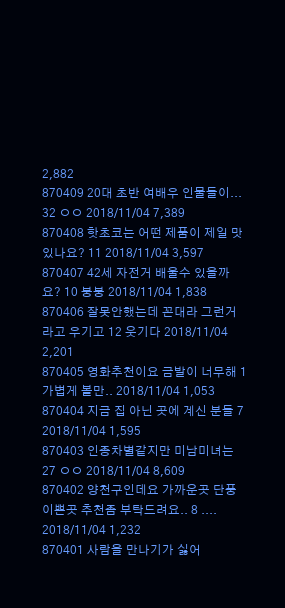2,882
870409 20대 초반 여배우 인물들이... 32 ㅇㅇ 2018/11/04 7,389
870408 핫초코는 어떤 제품이 제일 맛있나요? 11 2018/11/04 3,597
870407 42세 자전거 배울수 있을까요? 10 붕붕 2018/11/04 1,838
870406 잘못안했는데 꼰대라 그런거라고 우기고 12 웃기다 2018/11/04 2,201
870405 영화추천이요 금발이 너무해 1 가볍게 볼만.. 2018/11/04 1,053
870404 지금 집 아닌 곳에 계신 분들 7 2018/11/04 1,595
870403 인종차별같지만 미남미녀는 27 ㅇㅇ 2018/11/04 8,609
870402 양천구인데요 가까운곳 단풍이쁜곳 추천좀 부탁드려요.. 8 .... 2018/11/04 1,232
870401 사람을 만나기가 싫어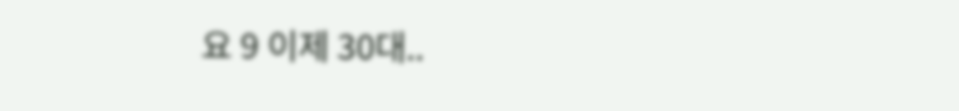요 9 이제 30대..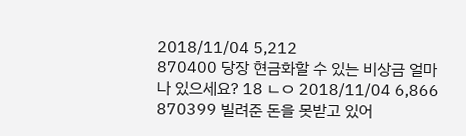2018/11/04 5,212
870400 당장 현금화할 수 있는 비상금 얼마나 있으세요? 18 ㄴㅇ 2018/11/04 6,866
870399 빌려준 돈을 못받고 있어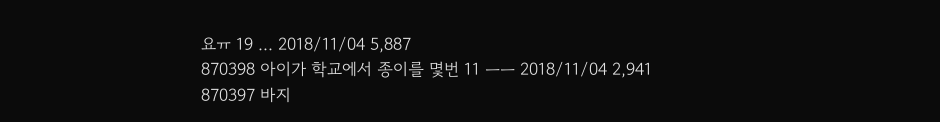요ㅠ 19 ... 2018/11/04 5,887
870398 아이가 학교에서 종이를 몇번 11 ㅡㅡ 2018/11/04 2,941
870397 바지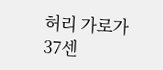허리 가로가 37센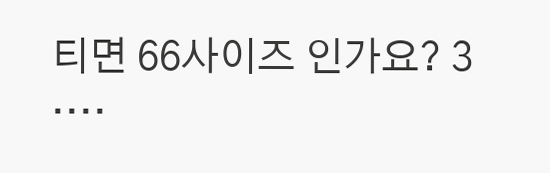티면 66사이즈 인가요? 3 ....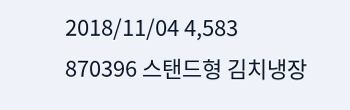2018/11/04 4,583
870396 스탠드형 김치냉장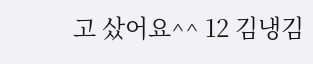고 샀어요^^ 12 김냉김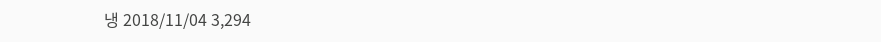냉 2018/11/04 3,294